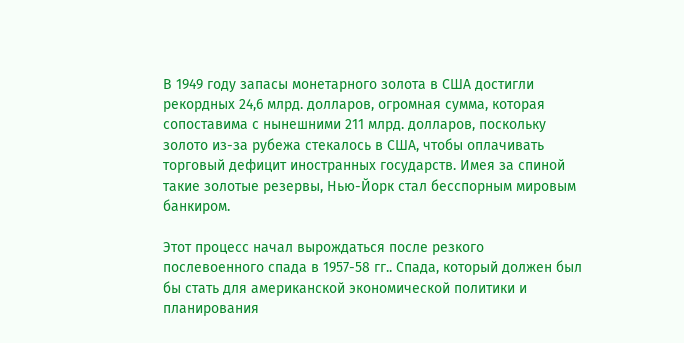В 1949 году запасы монетарного золота в США достигли рекордных 24,6 млрд. долларов, огромная сумма, которая сопоставима с нынешними 211 млрд. долларов, поскольку золото из-за рубежа стекалось в США, чтобы оплачивать торговый дефицит иностранных государств. Имея за спиной такие золотые резервы, Нью-Йорк стал бесспорным мировым банкиром.

Этот процесс начал вырождаться после резкого послевоенного спада в 1957-58 гг.. Спада, который должен был бы стать для американской экономической политики и планирования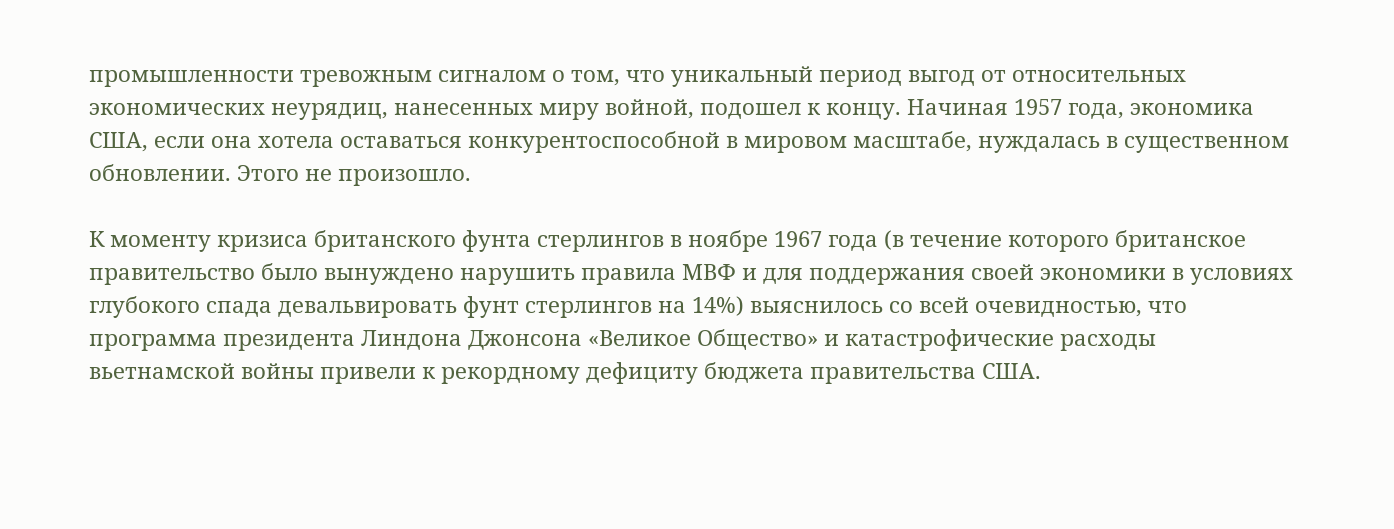промышленности тревожным сигналом о том, что уникальный период выгод от относительных экономических неурядиц, нанесенных миру войной, подошел к концу. Начиная 1957 года, экономика США, если она хотела оставаться конкурентоспособной в мировом масштабе, нуждалась в существенном обновлении. Этого не произошло.

К моменту кризиса британского фунта стерлингов в ноябре 1967 года (в течение которого британское правительство было вынуждено нарушить правила МВФ и для поддержания своей экономики в условиях глубокого спада девальвировать фунт стерлингов на 14%) выяснилось со всей очевидностью, что программа президента Линдона Джонсона «Великое Общество» и катастрофические расходы вьетнамской войны привели к рекордному дефициту бюджета правительства США.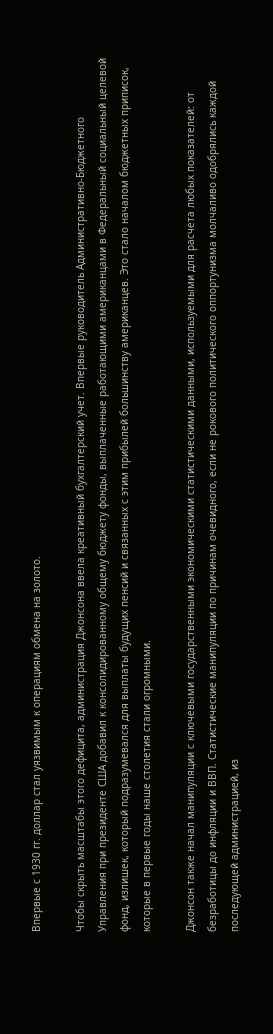Впервые с 1930 гг. доллар стал уязвимым к операциям обмена на золото.

Чтобы скрыть масштабы этого дефицита, администрация Джонсона ввела креативный бухгалтерский учет. Впервые руководитель Административно-Бюджетного Управления при президенте США добавил к консолидированному общему бюджету фонды, выплаченные работающими американцами в Федеральный социальный целевой фонд, излишек, который подразумевался для выплаты будущих пенсий и связанных с этим прибылей большинству американцев. Это стало началом бюджетных приписок, которые в первые годы наше столетия стали огромными.

Джонсон также начал манипуляции с ключевыми государственными экономическими статистическими данными, используемыми для расчета любых показателей: от безработицы до инфляции и ВВП. Статистические манипуляции по причинам очевидного, если не рокового политического оппортунизма молчаливо одобрялись каждой последующей администрацией, из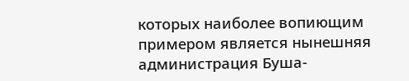которых наиболее вопиющим примером является нынешняя администрация Буша-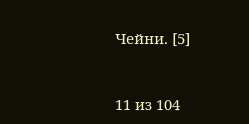Чейни. [5]



11 из 104